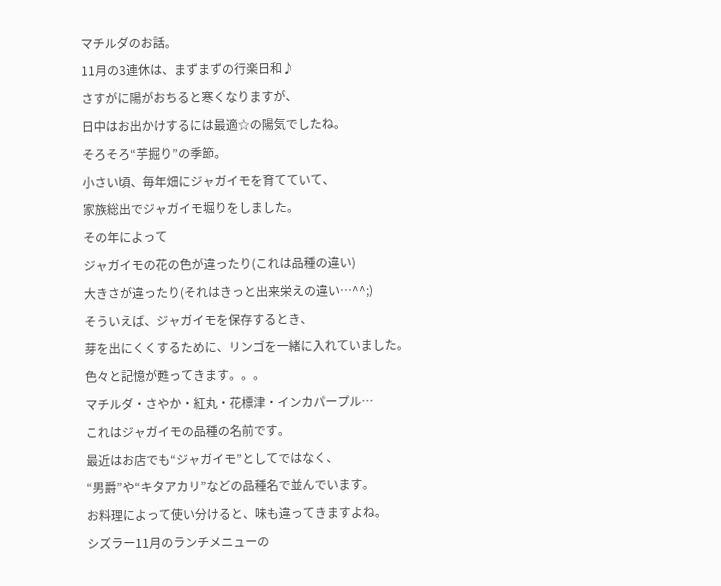マチルダのお話。
11月の3連休は、まずまずの行楽日和♪
さすがに陽がおちると寒くなりますが、
日中はお出かけするには最適☆の陽気でしたね。
そろそろ“芋掘り”の季節。
小さい頃、毎年畑にジャガイモを育てていて、
家族総出でジャガイモ堀りをしました。
その年によって
ジャガイモの花の色が違ったり(これは品種の違い)
大きさが違ったり(それはきっと出来栄えの違い…^^;)
そういえば、ジャガイモを保存するとき、
芽を出にくくするために、リンゴを一緒に入れていました。
色々と記憶が甦ってきます。。。
マチルダ・さやか・紅丸・花標津・インカパープル…
これはジャガイモの品種の名前です。
最近はお店でも“ジャガイモ”としてではなく、
“男爵”や“キタアカリ”などの品種名で並んでいます。
お料理によって使い分けると、味も違ってきますよね。
シズラー11月のランチメニューの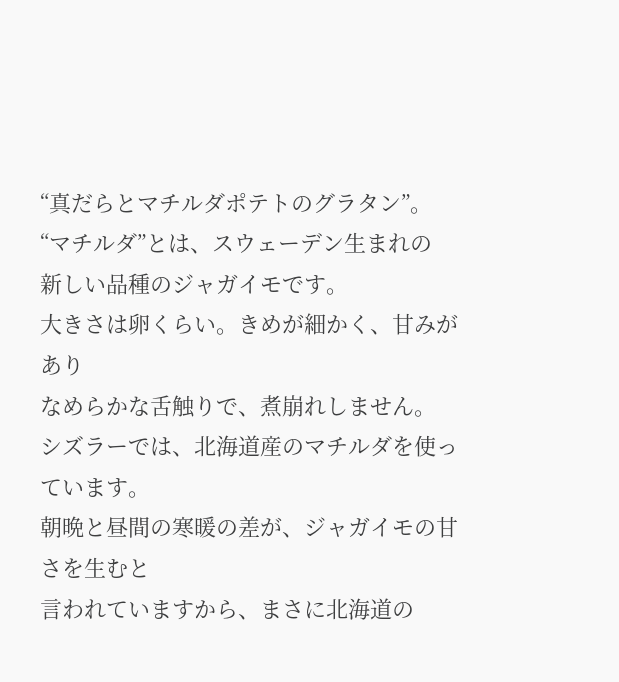“真だらとマチルダポテトのグラタン”。
“マチルダ”とは、スウェーデン生まれの
新しい品種のジャガイモです。
大きさは卵くらい。きめが細かく、甘みがあり
なめらかな舌触りで、煮崩れしません。
シズラーでは、北海道産のマチルダを使っています。
朝晩と昼間の寒暖の差が、ジャガイモの甘さを生むと
言われていますから、まさに北海道の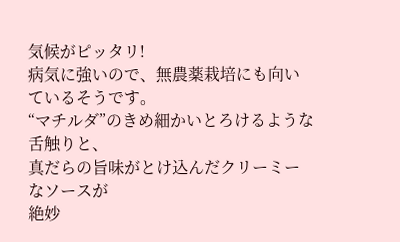気候がピッタリ!
病気に強いので、無農薬栽培にも向いているそうです。
“マチルダ”のきめ細かいとろけるような舌触りと、
真だらの旨味がとけ込んだクリーミーなソースが
絶妙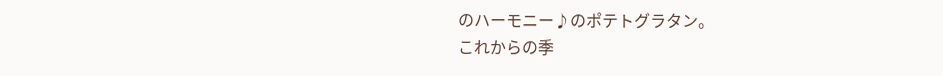のハーモニー♪のポテトグラタン。
これからの季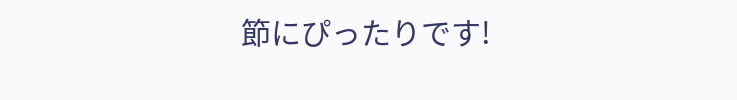節にぴったりです!